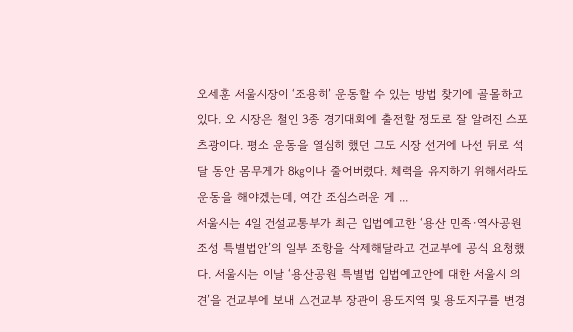오세훈 서울시장이 ‘조용히’ 운동할 수 있는 방법 찾기에 골몰하고 있다. 오 시장은 철인 3종 경기대회에 출전할 정도로 잘 알려진 스포츠광이다. 평소 운동을 열심히 했던 그도 시장 선거에 나선 뒤로 석달 동안 몸무게가 8㎏이나 줄어버렸다. 체력을 유지하기 위해서라도 운동을 해야겠는데, 여간 조심스러운 게 ...
서울시는 4일 건설교통부가 최근 입법예고한 ‘용산 민족·역사공원 조성 특별법안’의 일부 조항을 삭제해달라고 건교부에 공식 요청했다. 서울시는 이날 ‘용산공원 특별법 입법예고안에 대한 서울시 의견’을 건교부에 보내 △건교부 장관이 용도지역 및 용도지구를 변경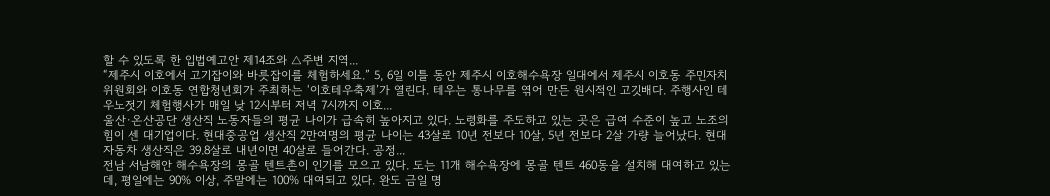할 수 있도록 한 입법예고안 제14조와 △주변 지역...
“제주시 이호에서 고기잡이와 바릇잡이를 체험하세요.” 5, 6일 이틀 동안 제주시 이호해수욕장 일대에서 제주시 이호동 주민자치위원회와 이호동 연합청년회가 주최하는 ‘이호테우축제’가 열린다. 테우는 통나무를 엮어 만든 원시적인 고깃배다. 주행사인 테우노젓기 체험행사가 매일 낮 12시부터 저녁 7시까지 이호...
울산·온산공단 생산직 노동자들의 평균 나이가 급속히 높아지고 있다. 노령화를 주도하고 있는 곳은 급여 수준이 높고 노조의 힘이 센 대기업이다. 현대중공업 생산직 2만여명의 평균 나이는 43살로 10년 전보다 10살, 5년 전보다 2살 가량 늘어났다. 현대자동차 생산직은 39.8살로 내년이면 40살로 들어간다. 공정...
전남 서남해안 해수욕장의 몽골 텐트촌이 인기를 모으고 있다. 도는 11개 해수욕장에 몽골 텐트 460동을 설치해 대여하고 있는데, 평일에는 90% 이상, 주말에는 100% 대여되고 있다. 완도 금일 명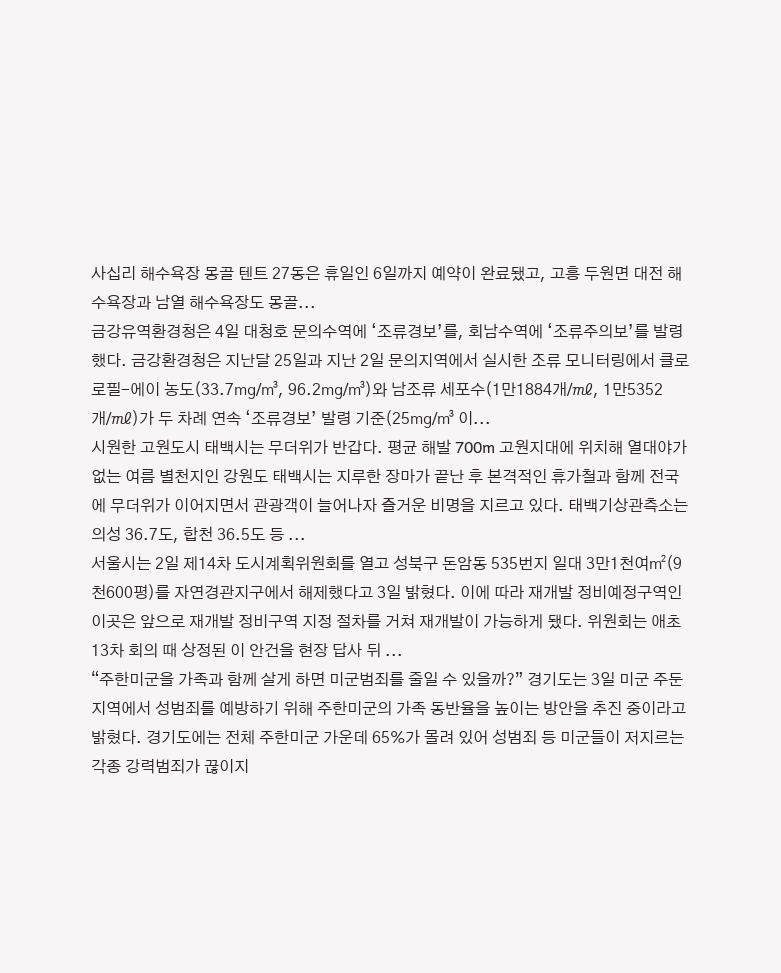사십리 해수욕장 몽골 텐트 27동은 휴일인 6일까지 예약이 완료됐고, 고흥 두원면 대전 해수욕장과 남열 해수욕장도 몽골...
금강유역환경청은 4일 대청호 문의수역에 ‘조류경보’를, 회남수역에 ‘조류주의보’를 발령했다. 금강환경청은 지난달 25일과 지난 2일 문의지역에서 실시한 조류 모니터링에서 클로로필-에이 농도(33.7㎎/㎥, 96.2㎎/㎥)와 남조류 세포수(1만1884개/㎖, 1만5352개/㎖)가 두 차례 연속 ‘조류경보’ 발령 기준(25㎎/㎥ 이...
시원한 고원도시 태백시는 무더위가 반갑다. 평균 해발 700m 고원지대에 위치해 열대야가 없는 여름 별천지인 강원도 태백시는 지루한 장마가 끝난 후 본격적인 휴가철과 함께 전국에 무더위가 이어지면서 관광객이 늘어나자 즐거운 비명을 지르고 있다. 태백기상관측소는 의성 36.7도, 합천 36.5도 등 ...
서울시는 2일 제14차 도시계획위원회를 열고 성북구 돈암동 535번지 일대 3만1천여㎡(9천600평)를 자연경관지구에서 해제했다고 3일 밝혔다. 이에 따라 재개발 정비예정구역인 이곳은 앞으로 재개발 정비구역 지정 절차를 거쳐 재개발이 가능하게 됐다. 위원회는 애초 13차 회의 때 상정된 이 안건을 현장 답사 뒤 ...
“주한미군을 가족과 함께 살게 하면 미군범죄를 줄일 수 있을까?” 경기도는 3일 미군 주둔 지역에서 성범죄를 예방하기 위해 주한미군의 가족 동반율을 높이는 방안을 추진 중이라고 밝혔다. 경기도에는 전체 주한미군 가운데 65%가 몰려 있어 성범죄 등 미군들이 저지르는 각종 강력범죄가 끊이지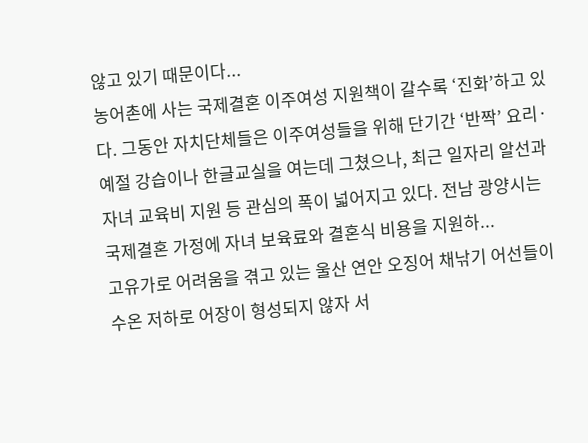않고 있기 때문이다...
농어촌에 사는 국제결혼 이주여성 지원책이 갈수록 ‘진화’하고 있다. 그동안 자치단체들은 이주여성들을 위해 단기간 ‘반짝’ 요리·예절 강습이나 한글교실을 여는데 그쳤으나, 최근 일자리 알선과 자녀 교육비 지원 등 관심의 폭이 넓어지고 있다. 전남 광양시는 국제결혼 가정에 자녀 보육료와 결혼식 비용을 지원하...
고유가로 어려움을 겪고 있는 울산 연안 오징어 채낚기 어선들이 수온 저하로 어장이 형성되지 않자 서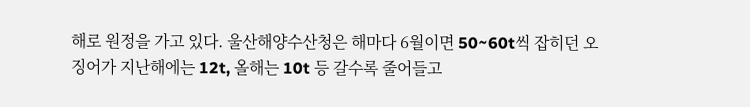해로 원정을 가고 있다. 울산해양수산청은 해마다 6월이면 50~60t씩 잡히던 오징어가 지난해에는 12t, 올해는 10t 등 갈수록 줄어들고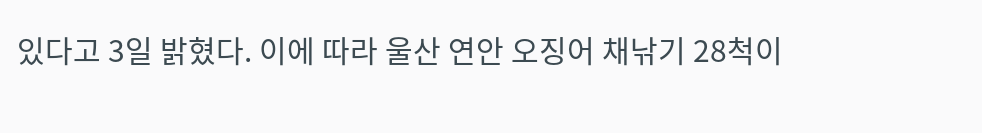있다고 3일 밝혔다. 이에 따라 울산 연안 오징어 채낚기 28척이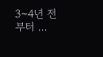3~4년 전부터 ...